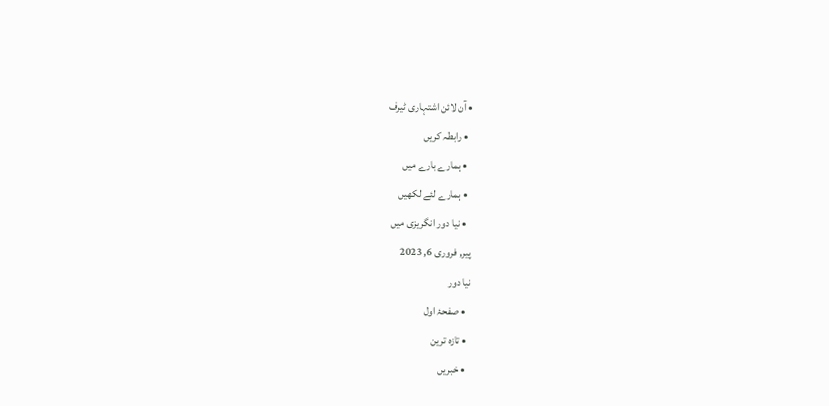• آن لائن اشتہاری ٹیرف
  • رابطہ کریں
  • ہمارے بارے میں
  • ہمارے لئے لکھیں
  • نیا دور انگریزی میں
پیر, فروری 6, 2023
نیا دور
  • صفحۂ اول
  • تازہ ترین
  • خبریں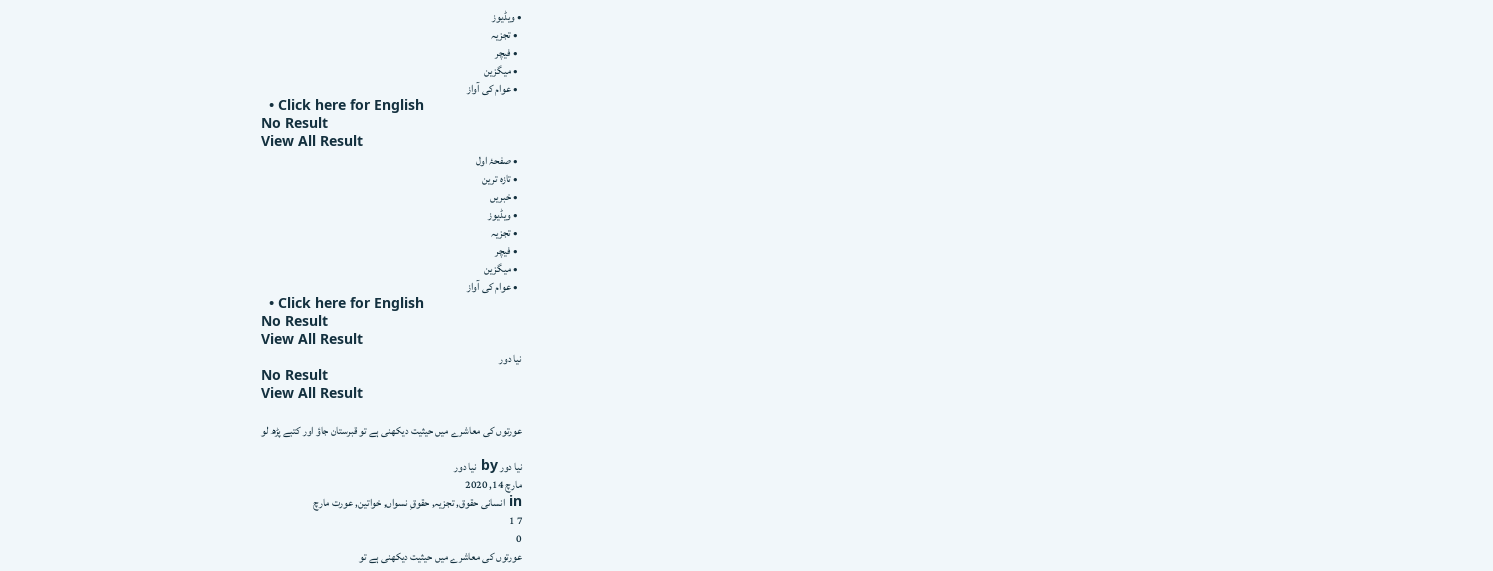• ویڈیوز
  • تجزیہ
  • فیچر
  • میگزین
  • عوام کی آواز
  • Click here for English
No Result
View All Result
  • صفحۂ اول
  • تازہ ترین
  • خبریں
  • ویڈیوز
  • تجزیہ
  • فیچر
  • میگزین
  • عوام کی آواز
  • Click here for English
No Result
View All Result
نیا دور
No Result
View All Result

عورتوں کی معاشرے میں حیثیت دیکھنی ہے تو قبرستان جاؤ اور کتبے پڑھ لو

نیا دور by نیا دور
مارچ 14, 2020
in انسانی حقوق, تجزیہ, حقوقِ نسواں, خواتین, عورت مارچ
7 1
0
عورتوں کی معاشرے میں حیثیت دیکھنی ہے تو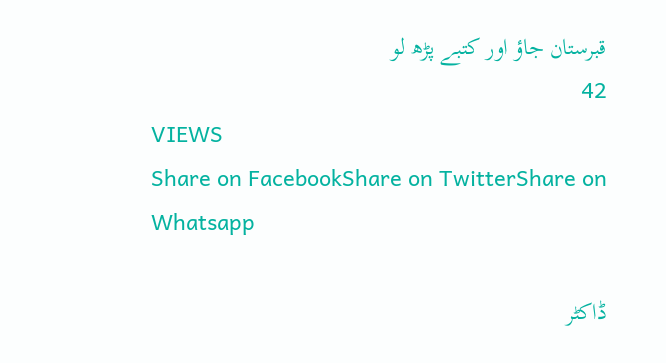قبرستان جاؤ اور کتبے پڑھ لو
42
VIEWS
Share on FacebookShare on TwitterShare on Whatsapp

ڈاکٹر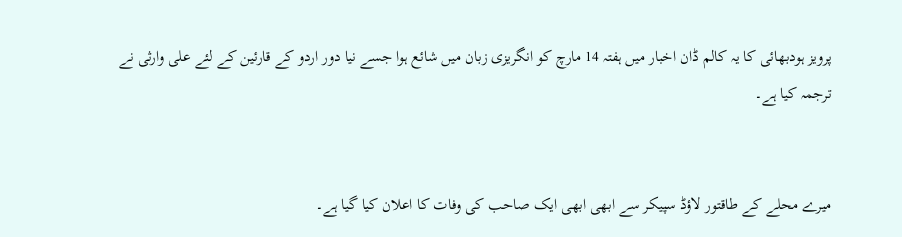پرویز ہودبھائی کا یہ کالم ڈان اخبار میں ہفتہ 14 مارچ کو انگریزی زبان میں شائع ہوا جسے نیا دور اردو کے قارئین کے لئے علی وارثی نے ترجمہ کیا ہے۔


میرے محلے کے طاقتور لاؤڈ سپیکر سے ابھی ابھی ایک صاحب کی وفات کا اعلان کیا گیا ہے۔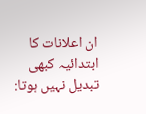ان اعلانات کا ابتدائیہ کبھی تبدیل نہیں ہوتا: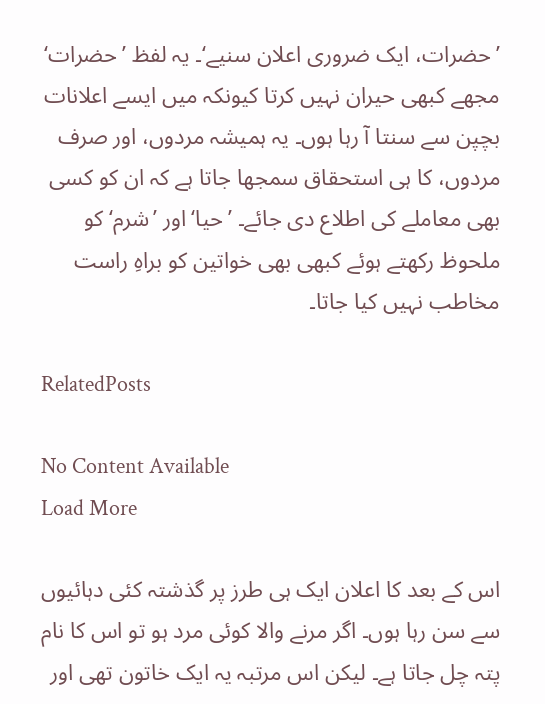’حضرات، ایک ضروری اعلان سنیے‘۔ یہ لفظ ’حضرات‘ مجھے کبھی حیران نہیں کرتا کیونکہ میں ایسے اعلانات بچپن سے سنتا آ رہا ہوں۔ یہ ہمیشہ مردوں، اور صرف مردوں، کا ہی استحقاق سمجھا جاتا ہے کہ ان کو کسی بھی معاملے کی اطلاع دی جائے۔ ’حیا‘ اور ’شرم‘ کو ملحوظ رکھتے ہوئے کبھی بھی خواتین کو براہِ راست مخاطب نہیں کیا جاتا۔

RelatedPosts

No Content Available
Load More

اس کے بعد کا اعلان ایک ہی طرز پر گذشتہ کئی دہائیوں سے سن رہا ہوں۔ اگر مرنے والا کوئی مرد ہو تو اس کا نام پتہ چل جاتا ہے۔ لیکن اس مرتبہ یہ ایک خاتون تھی اور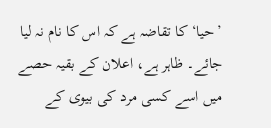’حیا‘ کا تقاضہ ہے کہ اس کا نام نہ لیا جائے۔ ظاہر ہے، اعلان کے بقیہ حصے میں اسے کسی مرد کی بیوی کے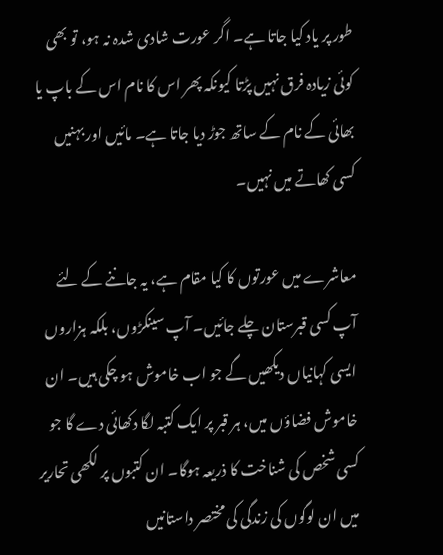طور پر یاد کیا جاتا ہے۔ اگر عورت شادی شدہ نہ ہو، تو بھی کوئی زیادہ فرق نہیں پڑتا کیونکہ پھر اس کا نام اس کے باپ یا بھائی کے نام کے ساتھ جوڑ دیا جاتا ہے۔ مائیں اور بہنیں کسی کھاتے میں نہیں۔

معاشرے میں عورتوں کا کیا مقام ہے، یہ جاننے کے لئے آپ کسی قبرستان چلے جائیں۔ آپ سینکڑوں، بلکہ ہزاروں ایسی کہانیاں دیکھیں گے جو اب خاموش ہو چکی ہیں۔ ان خاموش فضاؤں میں، ہر قبر پر ایک کتبہ لگا دکھائی دے گا جو کسی شخص کی شناخت کا ذریعہ ہوگا۔ ان کتبوں پر لکھی تحاریر میں ان لوگوں کی زندگی کی مختصر داستانیں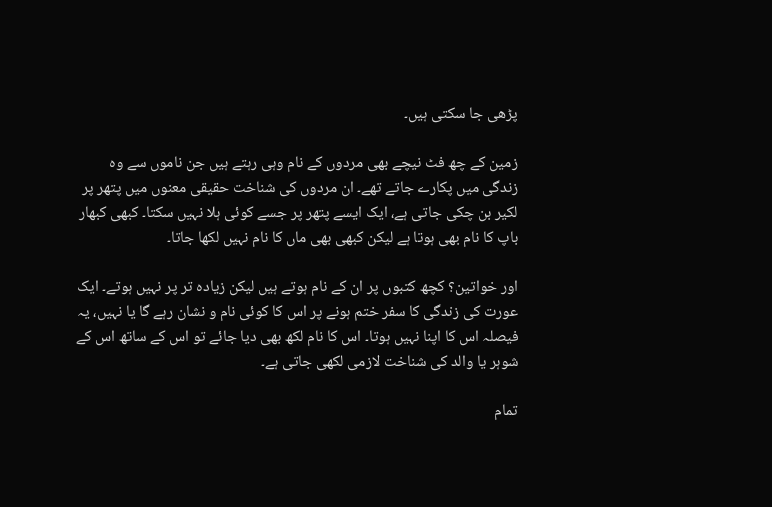پڑھی جا سکتی ہیں۔

زمین کے چھ فٹ نیچے بھی مردوں کے نام وہی رہتے ہیں جن ناموں سے وہ زندگی میں پکارے جاتے تھے۔ ان مردوں کی شناخت حقیقی معنوں میں پتھر پر لکیر بن چکی جاتی ہے، ایک ایسے پتھر پر جسے کوئی ہلا نہیں سکتا۔ کبھی کبھار باپ کا نام بھی ہوتا ہے لیکن کبھی بھی ماں کا نام نہیں لکھا جاتا۔

اور خواتین؟ کچھ کتبوں پر ان کے نام ہوتے ہیں لیکن زیادہ تر پر نہیں ہوتے۔ ایک عورت کی زندگی کا سفر ختم ہونے پر اس کا کوئی نام و نشان رہے گا یا نہیں، یہ فیصلہ اس کا اپنا نہیں ہوتا۔ اس کا نام لکھ بھی دیا جائے تو اس کے ساتھ اس کے شوہر یا والد کی شناخت لازمی لکھی جاتی ہے۔

تمام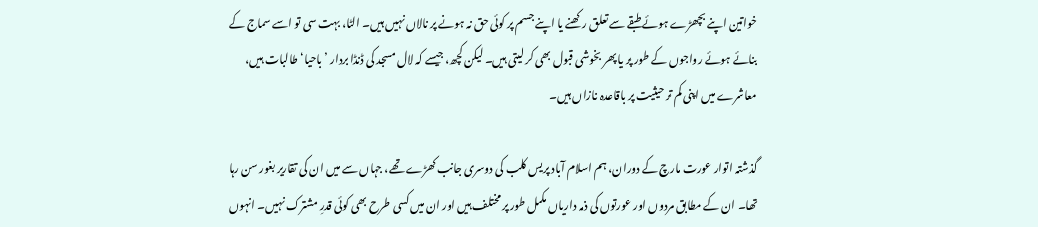خواتین اپنے بچھڑے ہوئے طبقے سے تعلق رکھنے یا اپنے جسم پر کوئی حق نہ ہونے پر نالاں نہیں ہیں۔ الٹا، بہت سی تو اسے سماج کے بنائے ہوئے رواجوں کے طور پر یا پھر بخوشی قبول بھی کر لیتی ہیں۔ لیکن کچھ، جیسے کہ لال مسجد کی ڈنڈا بردار ’باحیا‘ طالبات ہیں، معاشرے میں اپنی کم تر حیثیت پر باقاعدہ نازاں ہیں۔

گذشتہ اتوار عورت مارچ کے دوران، ہم اسلام آباد پریس کلب کی دوسری جانب کھڑے تھے، جہاں سے میں ان کی تقاریر بغور سن رہا تھا۔ ان کے مطابق مردوں اور عورتوں کی ذمہ داریاں مکمل طور پر مختلف ہیں اور ان میں کسی طرح بھی کوئی قدرِ مشترک نہیں۔ انہوں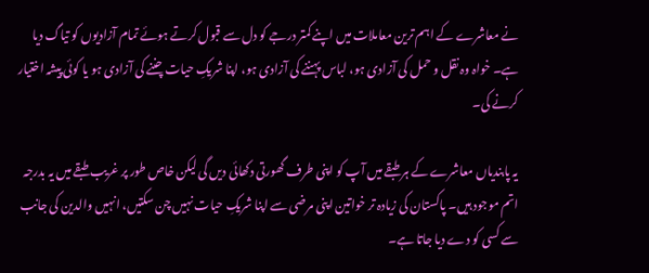نے معاشرے کے اہم ترین معاملات میں اپنے کمتر درجے کو دل سے قبول کرتے ہوئے تمام آزادیوں کو تیاگ دیا ہے۔ خواہ وہ نقل و حمل کی آزادی ہو، لباس پہننے کی آزادی ہو، اپنا شریکِ حیات چننے کی آزادی ہو یا کوئی پیشہ اختیار کرنے کی۔

یہ پابندیاں معاشرے کے ہر طبقے میں آپ کو اپنی طرف گھورتی دکھائی دیں گی لیکن خاص طور پر غریب طبقے میں یہ بدرجہ اتم موجود ہیں۔ پاکستان کی زیادہ تر خواتین اپنی مرضی سے اپنا شریکِ حیات نہیں چن سکتیں، انہیں والدین کی جانب سے کسی کو دے دیا جاتا ہے۔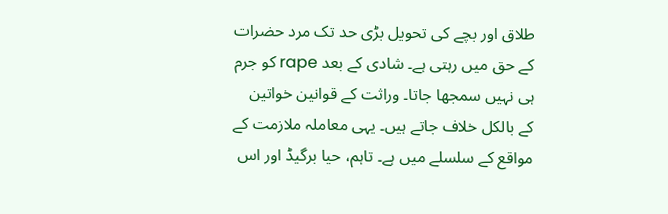طلاق اور بچے کی تحویل بڑی حد تک مرد حضرات کے حق میں رہتی ہے۔ شادی کے بعد rape کو جرم ہی نہیں سمجھا جاتا۔ وراثت کے قوانین خواتین کے بالکل خلاف جاتے ہیں۔ یہی معاملہ ملازمت کے مواقع کے سلسلے میں ہے۔ تاہم، حیا برگیڈ اور اس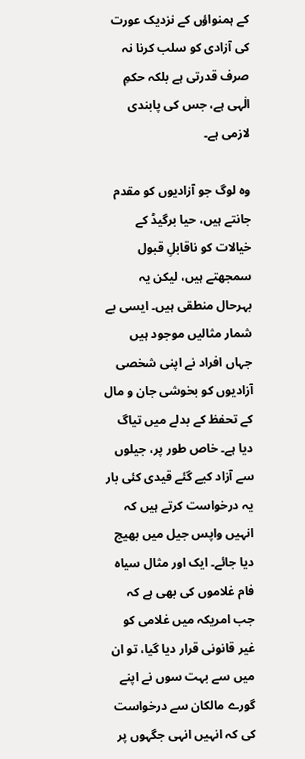کے ہمنواؤں کے نزدیک عورت کی آزادی کو سلب کرنا نہ صرف قدرتی ہے بلکہ حکمِ الٰہی ہے، جس کی پابندی لازمی ہے۔

وہ لوگ جو آزادیوں کو مقدم جانتے ہیں، حیا برگیڈ کے خیالات کو ناقابلِ قبول سمجھتے ہیں، لیکن یہ بہرحال منطقی ہیں۔ ایسی بے شمار مثالیں موجود ہیں جہاں افراد نے اپنی شخصی آزادیوں کو بخوشی جان و مال کے تحفظ کے بدلے میں تیاگ دیا ہے۔ خاص طور پر، جیلوں سے آزاد کیے گئے قیدی کئی بار یہ درخواست کرتے ہیں کہ انہیں واپس جیل میں بھیج دیا جائے۔ ایک اور مثال سیاہ فام غلاموں کی بھی ہے کہ جب امریکہ میں غلامی کو غیر قانونی قرار دیا گیا، تو ان میں سے بہت سوں نے اپنے گورے مالکان سے درخواست کی کہ انہیں انہی جگہوں پر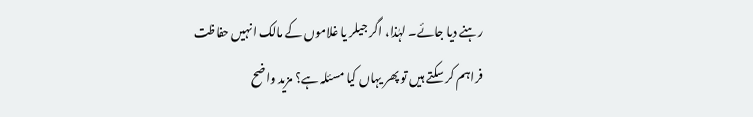رہنے دیا جائے۔ لہٰذا، اگر جیلر یا غلاموں کے مالک انہیں حفاظت فراہم کر سکتے ہیں تو پھر یہاں کیا مسئلہ ہے؟ مزید واضح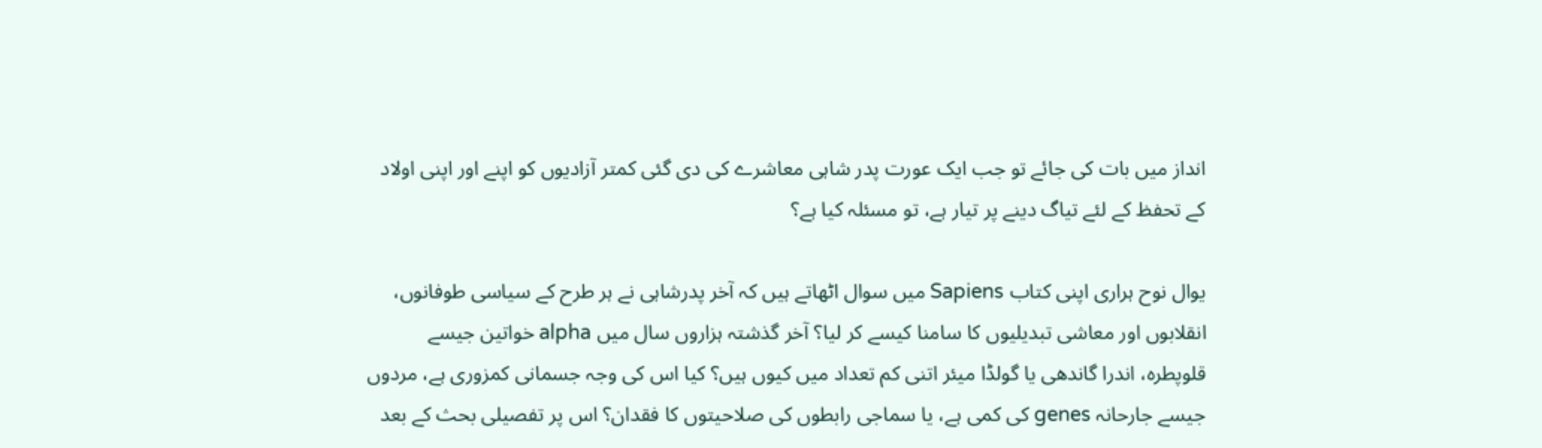انداز میں بات کی جائے تو جب ایک عورت پدر شاہی معاشرے کی دی گئی کمتر آزادیوں کو اپنے اور اپنی اولاد کے تحفظ کے لئے تیاگ دینے پر تیار ہے، تو مسئلہ کیا ہے؟

یوال نوح ہراری اپنی کتاب Sapiens میں سوال اٹھاتے ہیں کہ آخر پدرشاہی نے ہر طرح کے سیاسی طوفانوں، انقلابوں اور معاشی تبدیلیوں کا سامنا کیسے کر لیا؟ آخر گذشتہ ہزاروں سال میں alpha خواتین جیسے قلوپطرہ، اندرا گاندھی یا گولڈا میئر اتنی کم تعداد میں کیوں ہیں؟ کیا اس کی وجہ جسمانی کمزوری ہے، مردوں جیسے جارحانہ genes کی کمی ہے، یا سماجی رابطوں کی صلاحیتوں کا فقدان؟ اس پر تفصیلی بحث کے بعد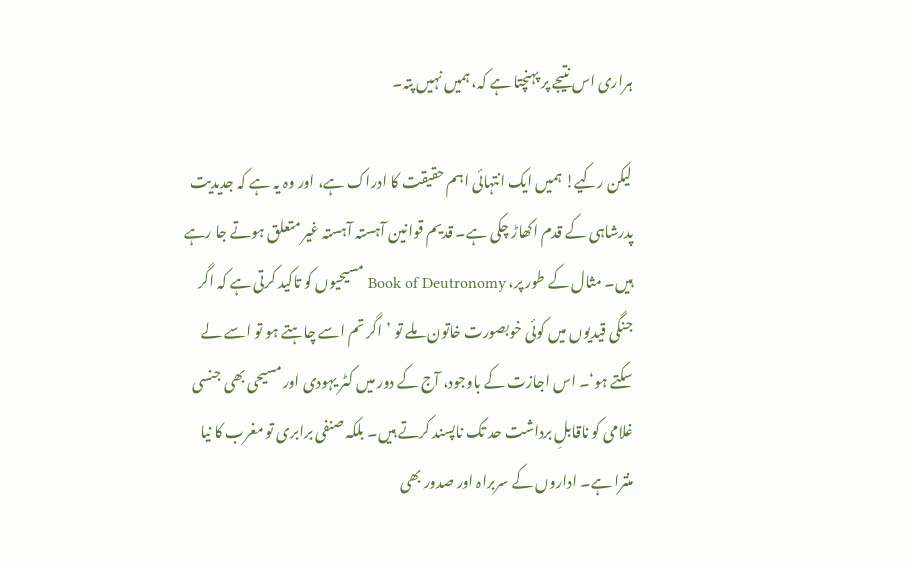ہراری اس نتیجے پر پہنچتا ہے کہ، ہمیں نہیں پتہ۔

لیکن رکیے! ہمیں ایک انتہائی اہم حقیقت کا ادراک ہے، اور وہ یہ ہے کہ جدیدیت پدرشاہی کے قدم اکھاڑ چکی ہے۔ قدیم قوانین آہستہ آہستہ غیر متعلق ہوتے جا رہے ہیں۔ مثال کے طور پر، Book of Deutronomy مسیحیوں کو تاکید کرتی ہے کہ اگر جنگی قیدیوں میں کوئی خوبصورت خاتون ملے تو ’اگر تم اسے چاہتے ہو تو اسے لے سکتے ہو‘۔ اس اجازت کے باوجود، آج کے دور میں کٹر یہودی اور مسیحی بھی جنسی غلامی کو ناقابلِ برداشت حد تک ناپسند کرتے ہیں۔ بلکہ صنفی برابری تو مغرب کا نیا منترا ہے۔ اداروں کے سربراہ اور صدور بھی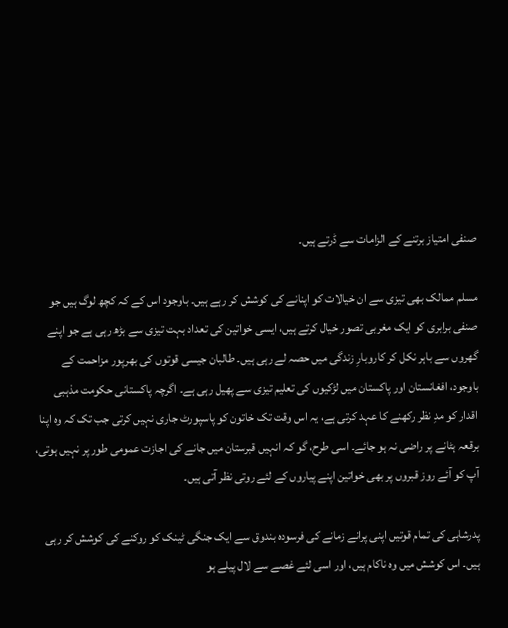صنفی امتیاز برتنے کے الزامات سے ڈرتے ہیں۔

مسلم ممالک بھی تیزی سے ان خیالات کو اپنانے کی کوشش کر رہے ہیں۔ باوجود اس کے کہ کچھ لوگ ہیں جو صنفی برابری کو ایک مغربی تصور خیال کرتے ہیں، ایسی خواتین کی تعداد بہت تیزی سے بڑھ رہی ہے جو اپنے گھروں سے باہر نکل کر کاروبارِ زندگی میں حصہ لے رہی ہیں۔ طالبان جیسی قوتوں کی بھرپور مزاحمت کے باوجود، افغانستان اور پاکستان میں لڑکیوں کی تعلیم تیزی سے پھیل رہی ہے۔ اگرچہ پاکستانی حکومت مذہبی اقدار کو مدِ نظر رکھنے کا عہد کرتی ہے، یہ اس وقت تک خاتون کو پاسپورٹ جاری نہیں کرتی جب تک کہ وہ اپنا برقعہ ہٹانے پر راضی نہ ہو جائے۔ اسی طرح، گو کہ انہیں قبرستان میں جانے کی اجازت عمومی طور پر نہیں ہوتی، آپ کو آئے روز قبروں پر بھی خواتین اپنے پیاروں کے لئے روتی نظر آتی ہیں۔

پدرشاہی کی تمام قوتیں اپنی پرانے زمانے کی فرسودہ بندوق سے ایک جنگی ٹینک کو روکنے کی کوشش کر رہی ہیں۔ اس کوشش میں وہ ناکام ہیں، اور اسی لئے غصے سے لال پیلے ہو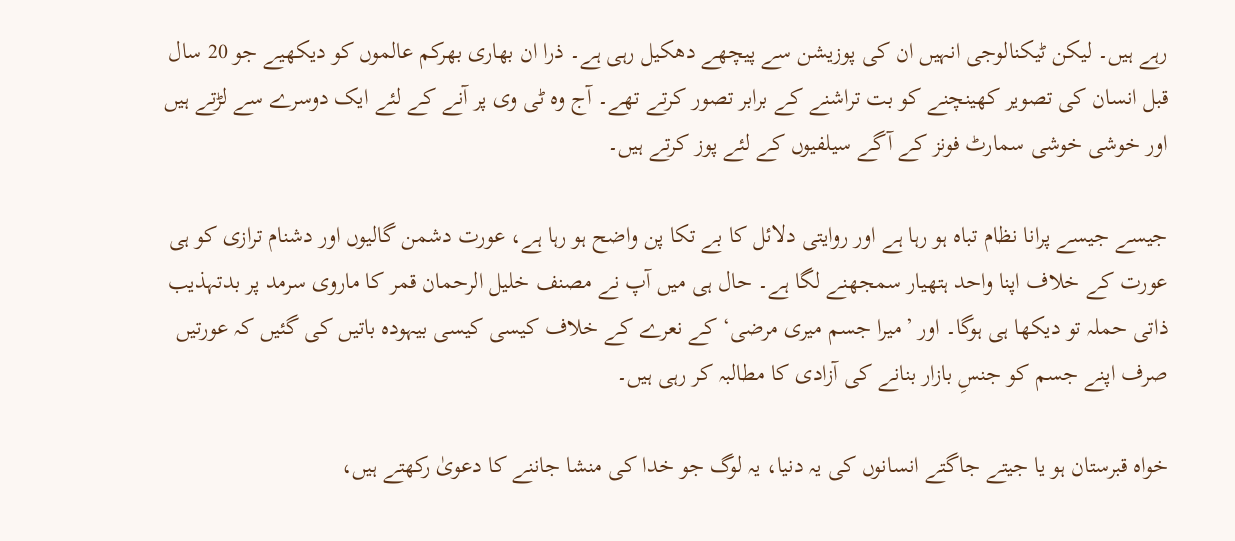رہے ہیں۔ لیکن ٹیکنالوجی انہیں ان کی پوزیشن سے پیچھے دھکیل رہی ہے۔ ذرا ان بھاری بھرکم عالموں کو دیکھیے جو 20 سال قبل انسان کی تصویر کھینچنے کو بت تراشنے کے برابر تصور کرتے تھے۔ آج وہ ٹی وی پر آنے کے لئے ایک دوسرے سے لڑتے ہیں اور خوشی خوشی سمارٹ فونز کے آگے سیلفیوں کے لئے پوز کرتے ہیں۔

جیسے جیسے پرانا نظام تباہ ہو رہا ہے اور روایتی دلائل کا بے تکا پن واضح ہو رہا ہے، عورت دشمن گالیوں اور دشنام ترازی کو ہی عورت کے خلاف اپنا واحد ہتھیار سمجھنے لگا ہے۔ حال ہی میں آپ نے مصنف خلیل الرحمان قمر کا ماروی سرمد پر بدتہذیب ذاتی حملہ تو دیکھا ہی ہوگا۔ اور ’میرا جسم میری مرضی‘ کے نعرے کے خلاف کیسی کیسی بیہودہ باتیں کی گئیں کہ عورتیں صرف اپنے جسم کو جنسِ بازار بنانے کی آزادی کا مطالبہ کر رہی ہیں۔

خواہ قبرستان ہو یا جیتے جاگتے انسانوں کی یہ دنیا، یہ لوگ جو خدا کی منشا جاننے کا دعویٰ رکھتے ہیں،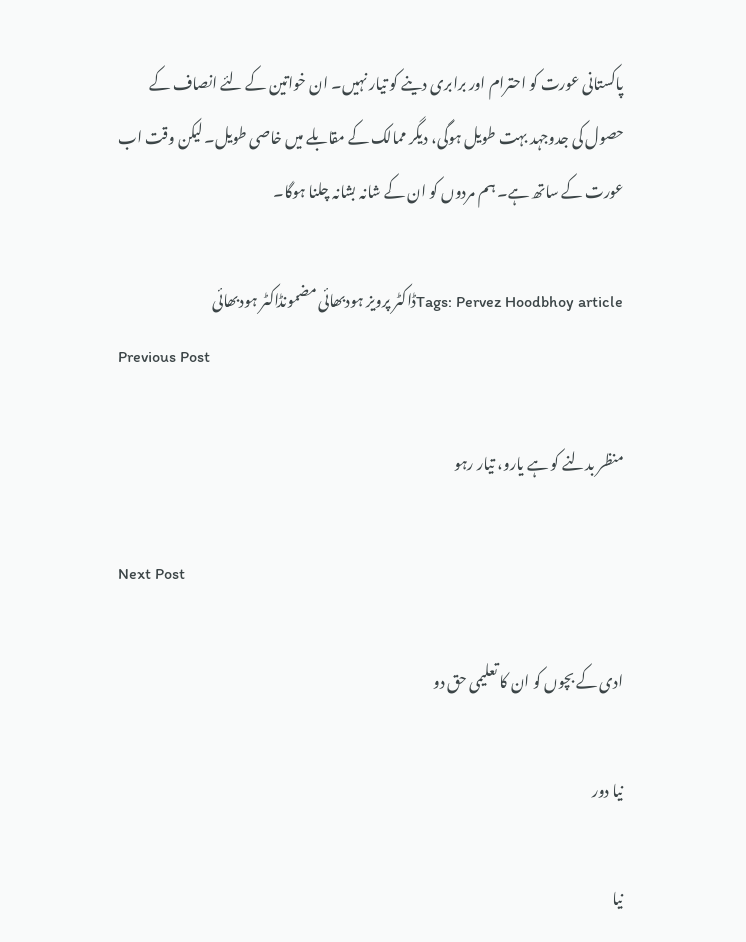پاکستانی عورت کو احترام اور برابری دینے کو تیار نہیں۔ ان خواتین کے لئے انصاف کے حصول کی جدوجہد بہت طویل ہوگی، دیگر ممالک کے مقابلے میں خاصی طویل۔ لیکن وقت اب عورت کے ساتھ ہے۔ ہم مردوں کو ان کے شانہ بشانہ چلنا ہوگا۔

Tags: Pervez Hoodbhoy articleڈاکٹر پرویز ہودبھائی مضمونڈاکٹر ہودبھائی
Previous Post

منظر بدلنے کو ہے یارو، تیار رہو

Next Post

ادی کے بچوں کو ان کا تعلیمی حق دو

نیا دور

نیا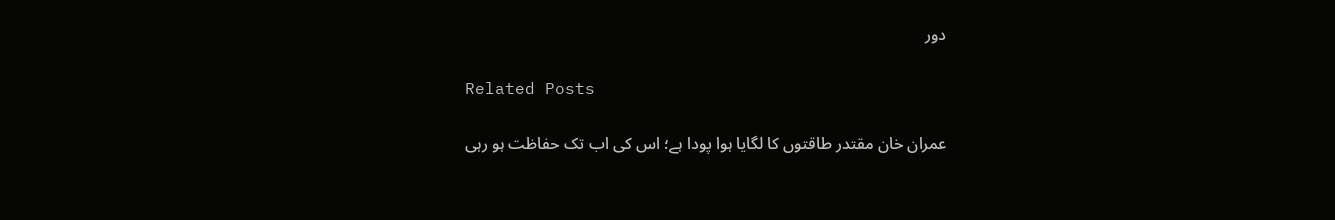دور

Related Posts

عمران خان مقتدر طاقتوں کا لگایا ہوا پودا ہے؛ اس کی اب تک حفاظت ہو رہی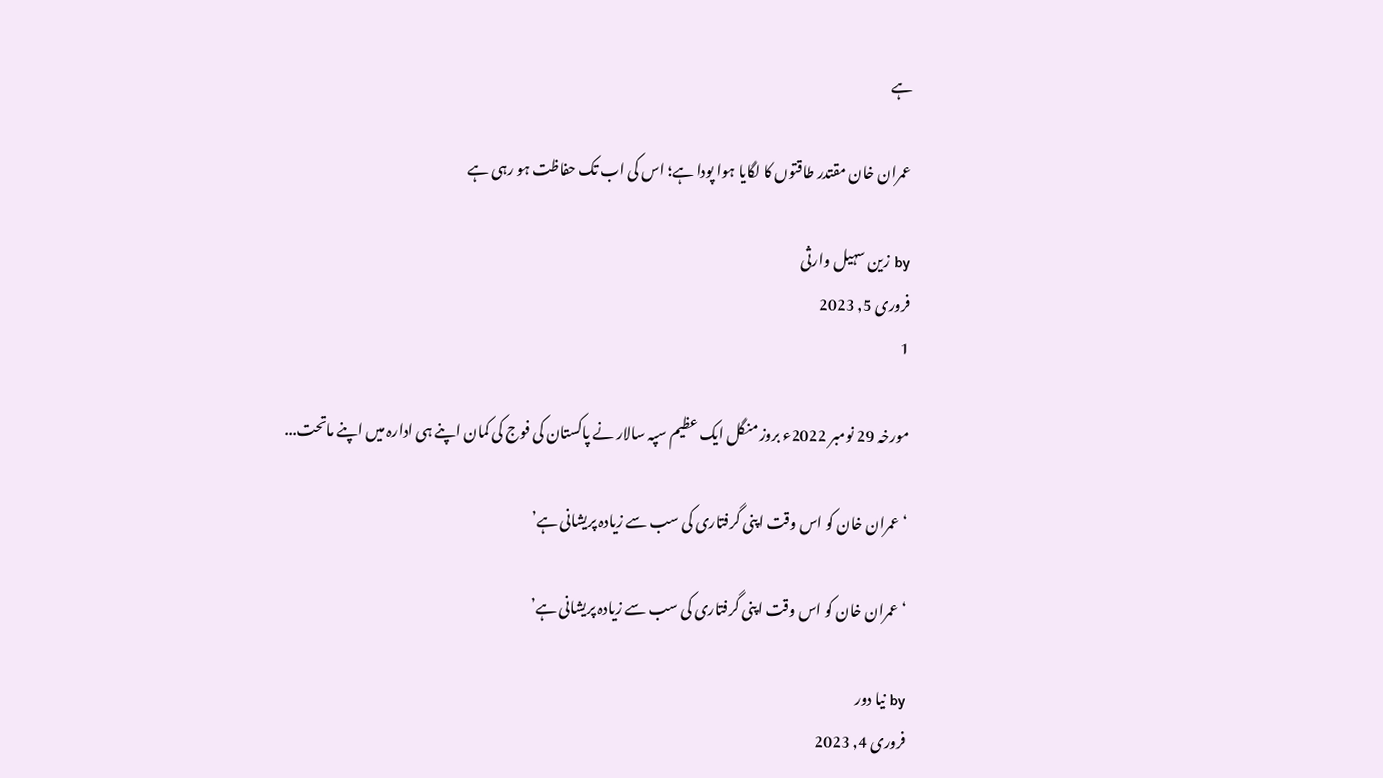ہے

عمران خان مقتدر طاقتوں کا لگایا ہوا پودا ہے؛ اس کی اب تک حفاظت ہو رہی ہے

by زین سہیل وارثی
فروری 5, 2023
1

مورخہ 29 نومبر 2022ء بروز منگل ایک عظیم سپہ سالار نے پاکستان کی فوج کی کمان اپنے ہی ادارہ میں اپنے ماتحت...

‘عمران خان کو اس وقت اپنی گرفتاری کی سب سے زیادہ پریشانی ہے’

‘عمران خان کو اس وقت اپنی گرفتاری کی سب سے زیادہ پریشانی ہے’

by نیا دور
فروری 4, 2023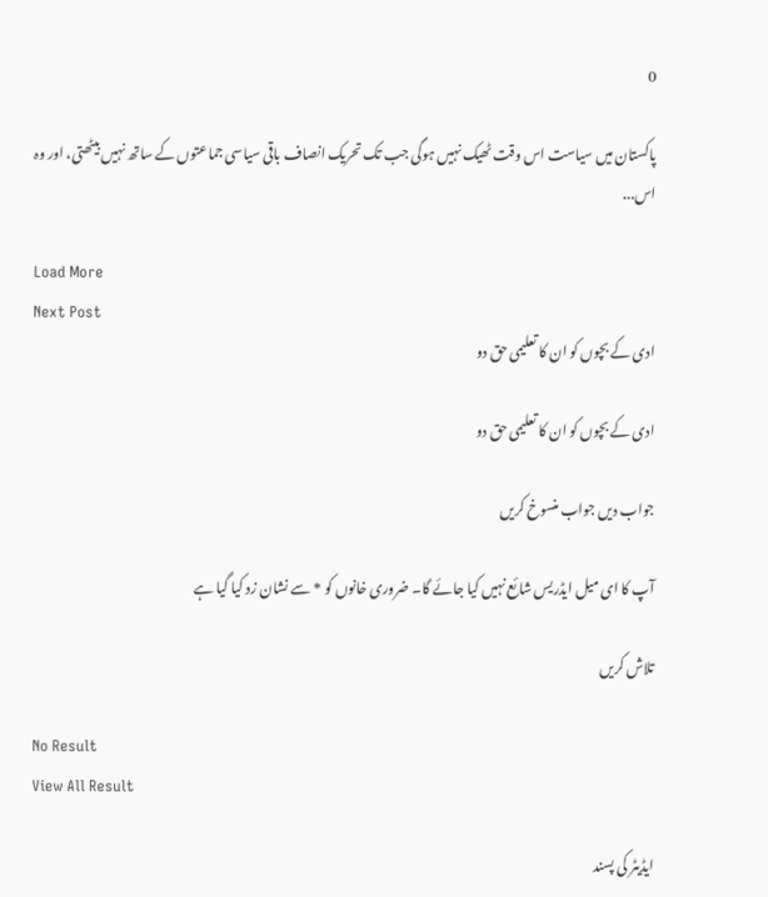0

پاکستان میں سیاست اس وقت ٹھیک نہیں ہوگی جب تک تحریک انصاف باقی سیاسی جماعتوں کے ساتھ نہیں بیٹھتی، اور وہ اس...

Load More
Next Post
ادی کے بچوں کو ان کا تعلیمی حق دو

ادی کے بچوں کو ان کا تعلیمی حق دو

جواب دیں جواب منسوخ کریں

آپ کا ای میل ایڈریس شائع نہیں کیا جائے گا۔ ضروری خانوں کو * سے نشان زد کیا گیا ہے

تلاش کریں

No Result
View All Result

ایڈیٹر کی پسند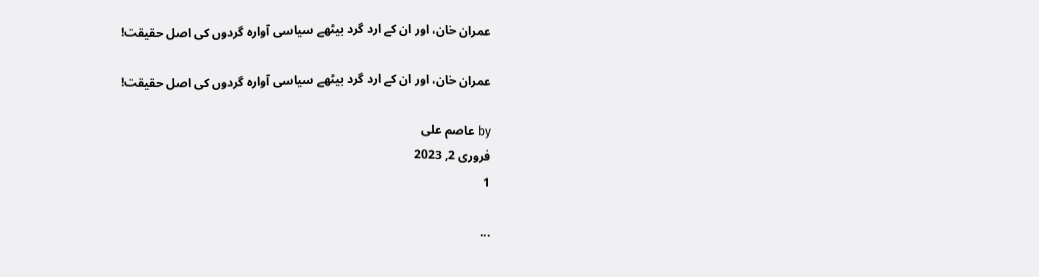عمران خان، اور ان کے ارد گرد بیٹھے سیاسی آوارہ گردوں کی اصل حقیقت!

عمران خان، اور ان کے ارد گرد بیٹھے سیاسی آوارہ گردوں کی اصل حقیقت!

by عاصم علی
فروری 2, 2023
1

...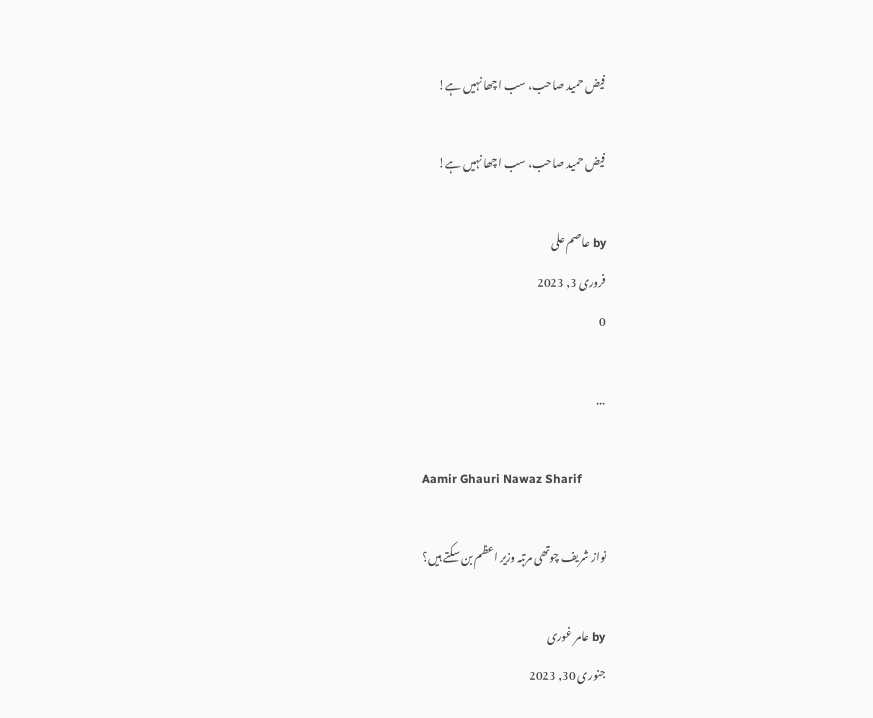فیض حمید صاحب، سب اچھا نہیں ہے!

فیض حمید صاحب، سب اچھا نہیں ہے!

by عاصم علی
فروری 3, 2023
0

...

Aamir Ghauri Nawaz Sharif

نواز شریف چوتھی مرتبہ وزیر اعظم بن سکتے ہیں؟

by عامر غوری
جنوری 30, 2023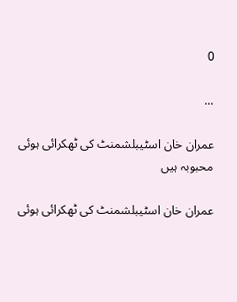0

...

عمران خان اسٹیبلشمنٹ کی ٹھکرائی ہوئی محبوبہ ہیں

عمران خان اسٹیبلشمنٹ کی ٹھکرائی ہوئی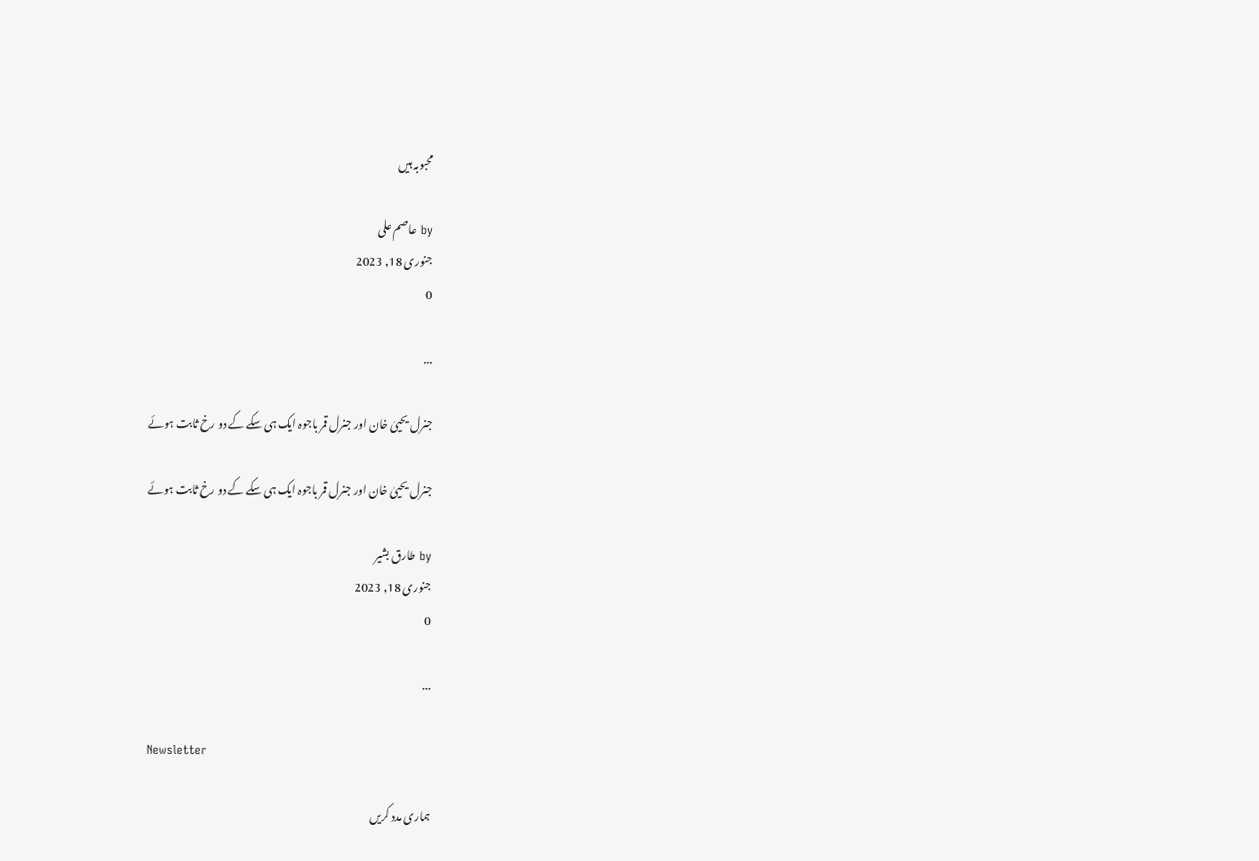محبوبہ ہیں

by عاصم علی
جنوری 18, 2023
0

...

جنرل یحییٰ خان اور جنرل قمر باجوہ ایک ہی سکے کے دو رخ ثابت ہوئے

جنرل یحییٰ خان اور جنرل قمر باجوہ ایک ہی سکے کے دو رخ ثابت ہوئے

by طارق بشیر
جنوری 18, 2023
0

...

Newsletter

ہماری مدد کریں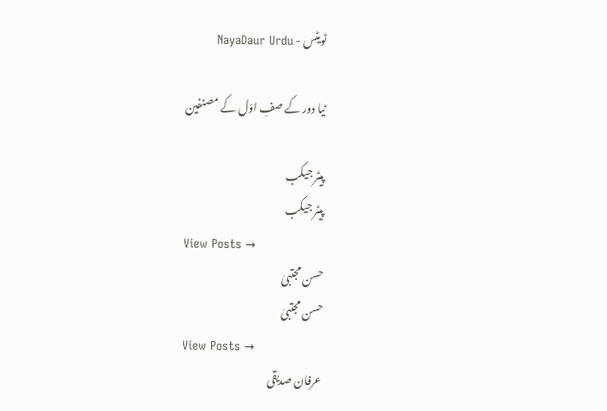ٹویٹس - NayaDaur Urdu

نیا دور کے صفِ اوّل کے مصنفین

پیٹر جیکب
پیٹر جیکب
View Posts →
حسن مجتبیٰ
حسن مجتبیٰ
View Posts →
عرفان صدیقی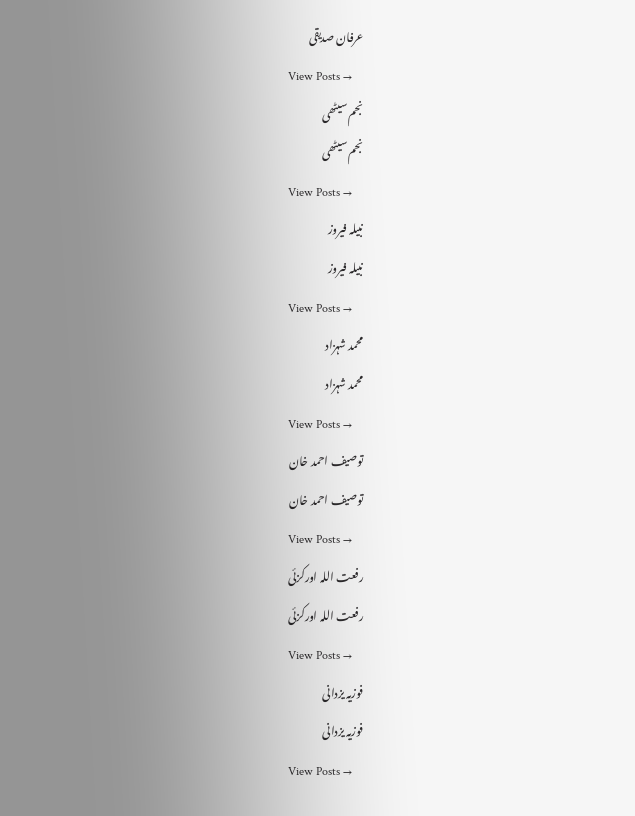عرفان صدیقی
View Posts →
نجم سیٹھی
نجم سیٹھی
View Posts →
نبیلہ فیروز
نبیلہ فیروز
View Posts →
محمد شہزاد
محمد شہزاد
View Posts →
توصیف احمد خان
توصیف احمد خان
View Posts →
رفعت اللہ اورکزئی
رفعت اللہ اورکزئی
View Posts →
فوزیہ یزدانی
فوزیہ یزدانی
View Posts →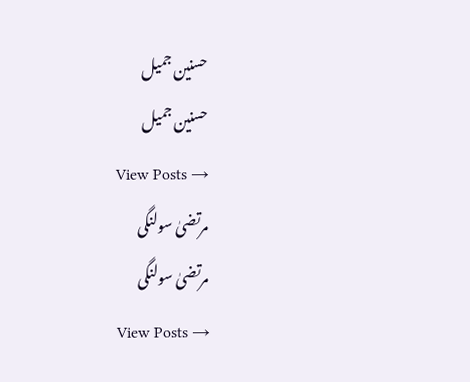حسنین جمیل
حسنین جمیل
View Posts →
مرتضیٰ سولنگی
مرتضیٰ سولنگی
View Posts →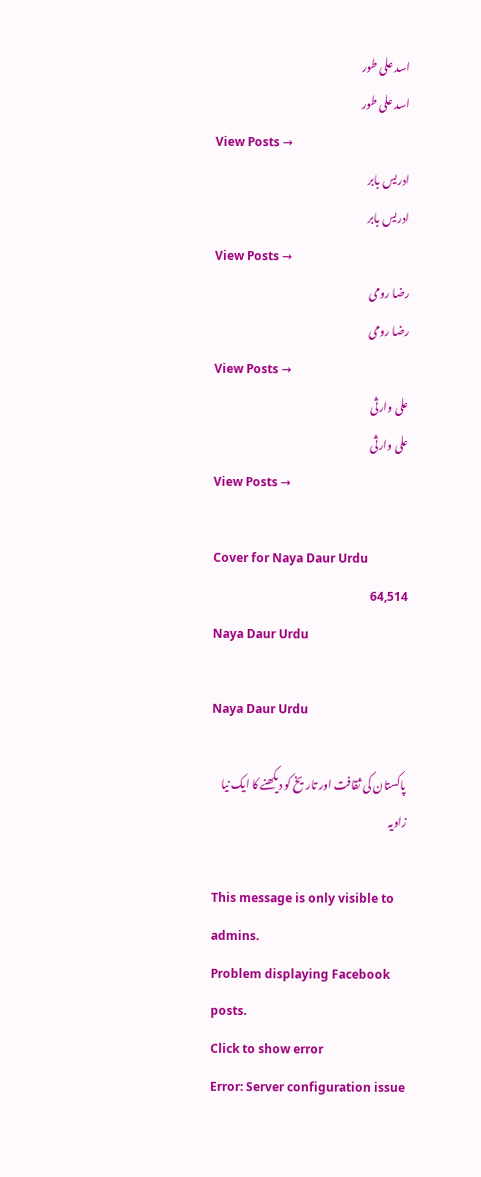اسد علی طور
اسد علی طور
View Posts →
ادریس بابر
ادریس بابر
View Posts →
رضا رومی
رضا رومی
View Posts →
علی وارثی
علی وارثی
View Posts →

Cover for Naya Daur Urdu
64,514
Naya Daur Urdu

Naya Daur Urdu

پاکستان کی ثقافت اور تاریخ کو دیکھنے کا ایک نیا زاویہ

This message is only visible to admins.
Problem displaying Facebook posts.
Click to show error
Error: Server configuration issue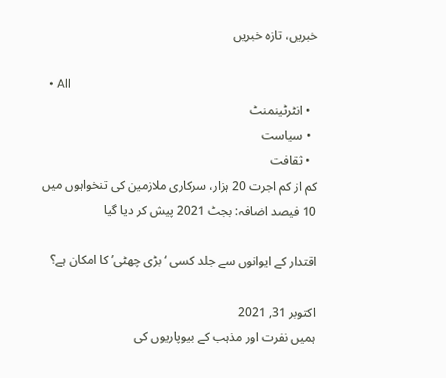خبریں، تازہ خبریں

  • All
  • انٹرٹینمنٹ
  • سیاست
  • ثقافت
کم از کم اجرت 20 ہزار، سرکاری ملازمین کی تنخواہوں میں 10 فیصد اضافہ: بجٹ 2021 پیش کر دیا گیا

اقتدار کے ایوانوں سے جلد کسی ‘بڑی چھٹی’ کا امکان ہے؟

اکتوبر 31, 2021
ہمیں نفرت اور مذہب کے بیوپاریوں کی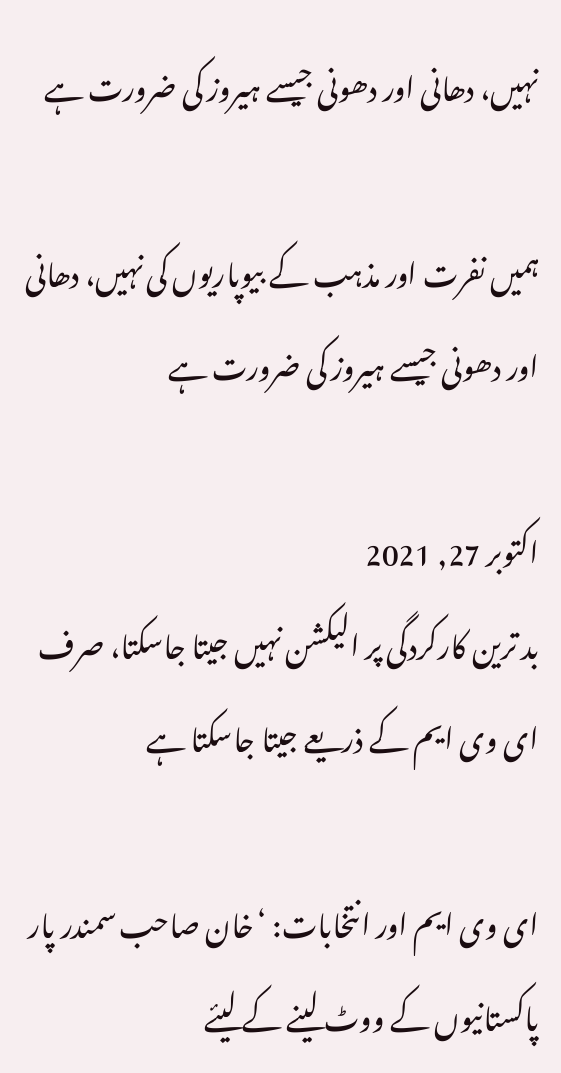نہیں، دھانی اور دھونی جیسے ہیروز کی ضرورت ہے

ہمیں نفرت اور مذہب کے بیوپاریوں کی نہیں، دھانی اور دھونی جیسے ہیروز کی ضرورت ہے

اکتوبر 27, 2021
بد ترین کارکردگی پر الیکشن نہیں جیتا جاسکتا، صرف ای وی ایم کے ذریعے جیتا جاسکتا ہے

ای وی ایم اور انتخابات: ‘خان صاحب سمندر پار پاکستانیوں کے ووٹ لینے کے لیئے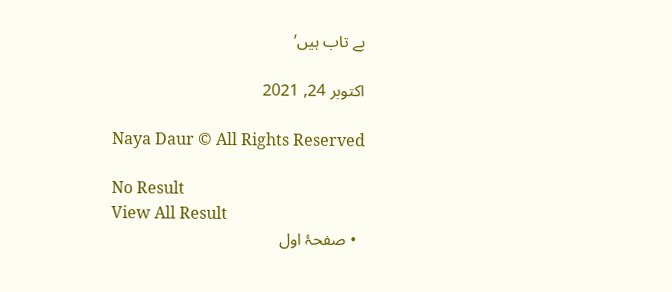بے تاب ہیں’

اکتوبر 24, 2021

Naya Daur © All Rights Reserved

No Result
View All Result
  • صفحۂ اول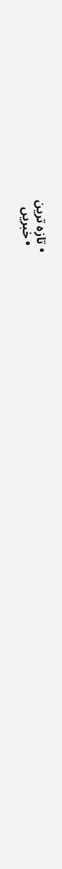• تازہ ترین
  • خبریں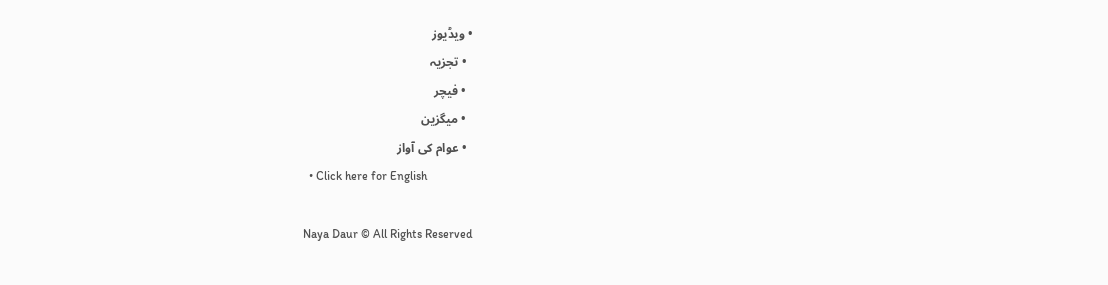• ویڈیوز
  • تجزیہ
  • فیچر
  • میگزین
  • عوام کی آواز
  • Click here for English

Naya Daur © All Rights Reserved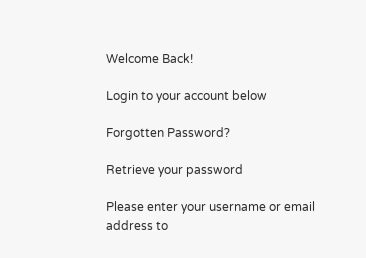Welcome Back!

Login to your account below

Forgotten Password?

Retrieve your password

Please enter your username or email address to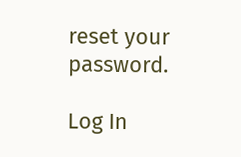reset your password.

Log In